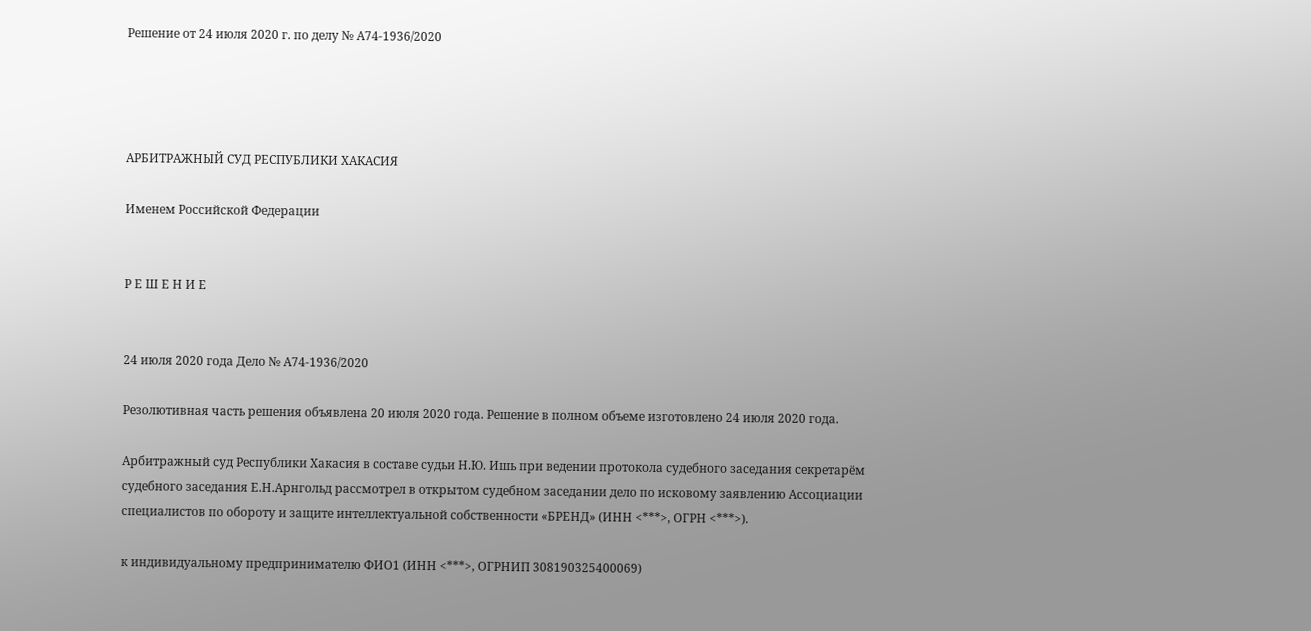Решение от 24 июля 2020 г. по делу № А74-1936/2020




АРБИТРАЖНЫЙ СУД РЕСПУБЛИКИ ХАКАСИЯ

Именем Российской Федерации


Р Е Ш Е Н И Е


24 июля 2020 года Дело № А74-1936/2020

Резолютивная часть решения объявлена 20 июля 2020 года. Решение в полном объеме изготовлено 24 июля 2020 года.

Арбитражный суд Республики Хакасия в составе судьи Н.Ю. Ишь при ведении протокола судебного заседания секретарём судебного заседания Е.Н.Арнгольд рассмотрел в открытом судебном заседании дело по исковому заявлению Ассоциации специалистов по обороту и защите интеллектуальной собственности «БРЕНД» (ИНН <***>, ОГРН <***>).

к индивидуальному предпринимателю ФИО1 (ИНН <***>, ОГРНИП 308190325400069)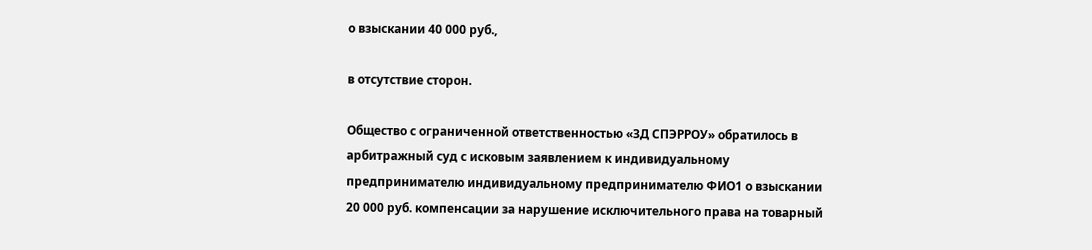о взыскании 40 000 руб.,

в отсутствие сторон.

Общество с ограниченной ответственностью «ЗД СПЭРРОУ» обратилось в арбитражный суд с исковым заявлением к индивидуальному предпринимателю индивидуальному предпринимателю ФИО1 о взыскании 20 000 руб. компенсации за нарушение исключительного права на товарный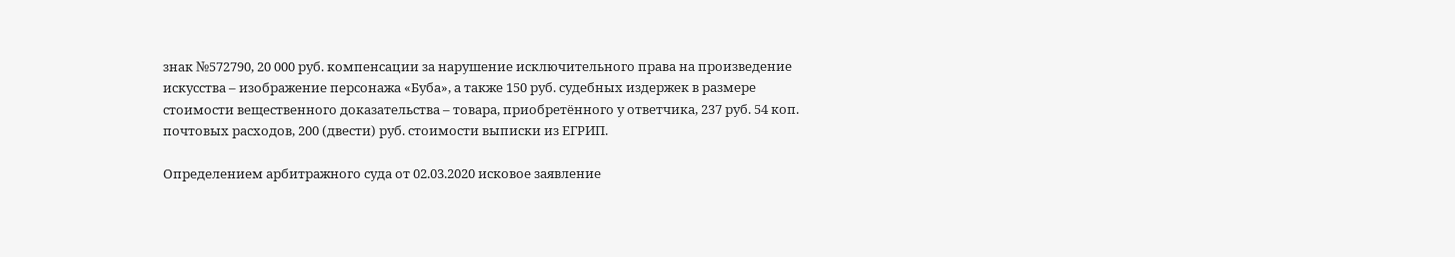знак №572790, 20 000 руб. компенсации за нарушение исключительного права на произведение искусства – изображение персонажа «Буба», а также 150 руб. судебных издержек в размере стоимости вещественного доказательства – товара, приобретённого у ответчика, 237 руб. 54 коп. почтовых расходов, 200 (двести) руб. стоимости выписки из ЕГРИП.

Определением арбитражного суда от 02.03.2020 исковое заявление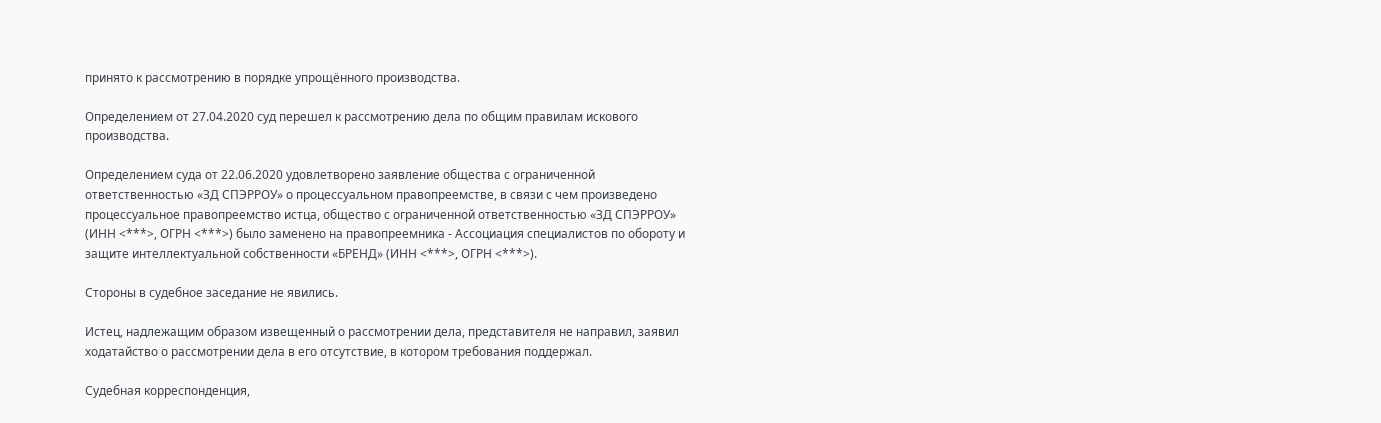принято к рассмотрению в порядке упрощённого производства.

Определением от 27.04.2020 суд перешел к рассмотрению дела по общим правилам искового производства.

Определением суда от 22.06.2020 удовлетворено заявление общества с ограниченной ответственностью «ЗД СПЭРРОУ» о процессуальном правопреемстве, в связи с чем произведено процессуальное правопреемство истца, общество с ограниченной ответственностью «ЗД СПЭРРОУ» (ИНН <***>, ОГРН <***>) было заменено на правопреемника - Ассоциация специалистов по обороту и защите интеллектуальной собственности «БРЕНД» (ИНН <***>, ОГРН <***>).

Стороны в судебное заседание не явились.

Истец, надлежащим образом извещенный о рассмотрении дела, представителя не направил, заявил ходатайство о рассмотрении дела в его отсутствие, в котором требования поддержал.

Судебная корреспонденция,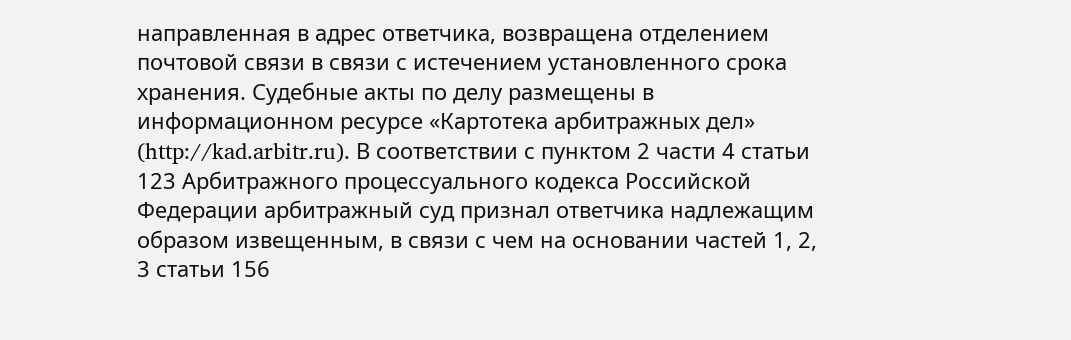направленная в адрес ответчика, возвращена отделением почтовой связи в связи с истечением установленного срока хранения. Судебные акты по делу размещены в информационном ресурсе «Картотека арбитражных дел» (http://kad.arbitr.ru). В соответствии с пунктом 2 части 4 статьи 123 Арбитражного процессуального кодекса Российской Федерации арбитражный суд признал ответчика надлежащим образом извещенным, в связи с чем на основании частей 1, 2, 3 статьи 156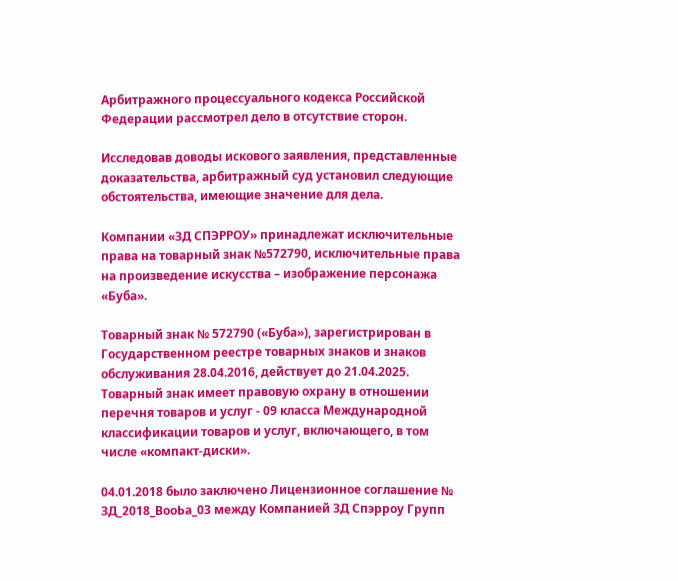Арбитражного процессуального кодекса Российской Федерации рассмотрел дело в отсутствие сторон.

Исследовав доводы искового заявления, представленные доказательства, арбитражный суд установил следующие обстоятельства, имеющие значение для дела.

Компании «ЗД СПЭРРОУ» принадлежат исключительные права на товарный знак №572790, исключительные права на произведение искусства – изображение персонажа «Буба».

Товарный знак № 572790 («Буба»), зарегистрирован в Государственном реестре товарных знаков и знаков обслуживания 28.04.2016, действует до 21.04.2025. Товарный знак имеет правовую охрану в отношении перечня товаров и услуг - 09 класса Международной классификации товаров и услуг, включающего, в том числе «компакт-диски».

04.01.2018 было заключено Лицензионное соглашение № ЗД_2018_ВооЬа_03 между Компанией ЗД Спэрроу Групп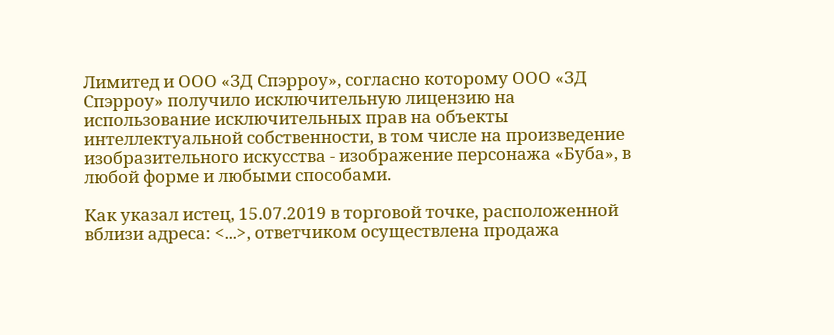Лимитед и ООО «ЗД Спэрроу», согласно которому ООО «ЗД Спэрроу» получило исключительную лицензию на использование исключительных прав на объекты интеллектуальной собственности, в том числе на произведение изобразительного искусства - изображение персонажа «Буба», в любой форме и любыми способами.

Как указал истец, 15.07.2019 в торговой точке, расположенной вблизи адреса: <...>, ответчиком осуществлена продажа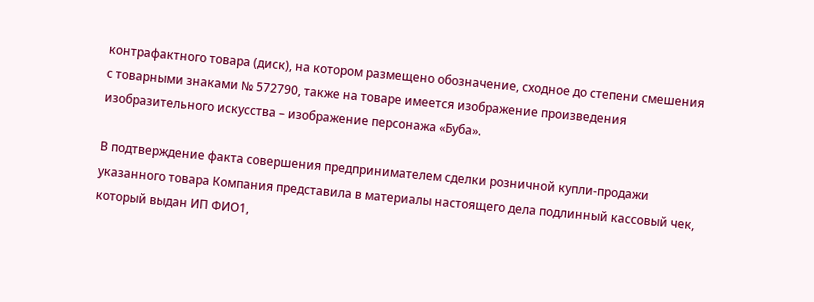контрафактного товара (диск), на котором размещено обозначение, сходное до степени смешения с товарными знаками № 572790, также на товаре имеется изображение произведения изобразительного искусства – изображение персонажа «Буба».

В подтверждение факта совершения предпринимателем сделки розничной купли-продажи указанного товара Компания представила в материалы настоящего дела подлинный кассовый чек, который выдан ИП ФИО1,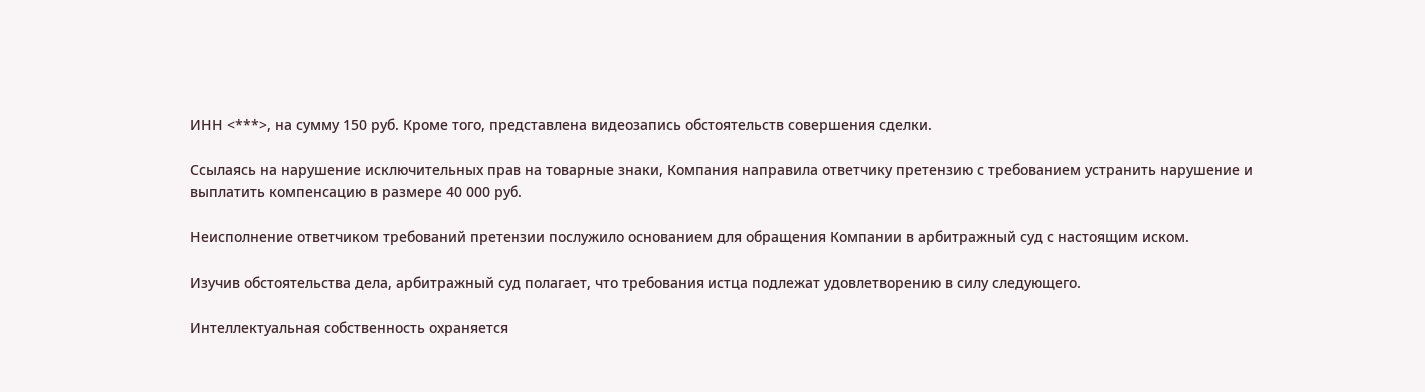ИНН <***>, на сумму 150 руб. Кроме того, представлена видеозапись обстоятельств совершения сделки.

Ссылаясь на нарушение исключительных прав на товарные знаки, Компания направила ответчику претензию с требованием устранить нарушение и выплатить компенсацию в размере 40 000 руб.

Неисполнение ответчиком требований претензии послужило основанием для обращения Компании в арбитражный суд с настоящим иском.

Изучив обстоятельства дела, арбитражный суд полагает, что требования истца подлежат удовлетворению в силу следующего.

Интеллектуальная собственность охраняется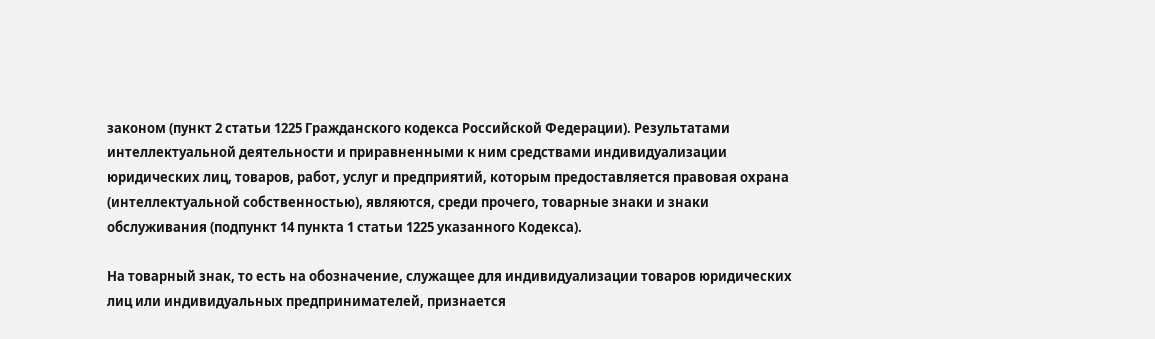законом (пункт 2 статьи 1225 Гражданского кодекса Российской Федерации). Результатами интеллектуальной деятельности и приравненными к ним средствами индивидуализации юридических лиц, товаров, работ, услуг и предприятий, которым предоставляется правовая охрана (интеллектуальной собственностью), являются, среди прочего, товарные знаки и знаки обслуживания (подпункт 14 пункта 1 статьи 1225 указанного Кодекса).

На товарный знак, то есть на обозначение, служащее для индивидуализации товаров юридических лиц или индивидуальных предпринимателей, признается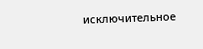исключительное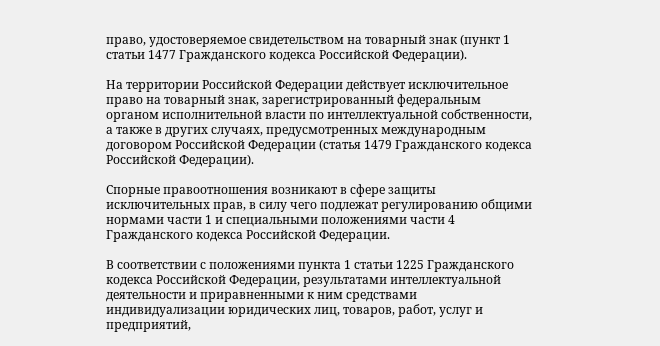право, удостоверяемое свидетельством на товарный знак (пункт 1 статьи 1477 Гражданского кодекса Российской Федерации).

На территории Российской Федерации действует исключительное право на товарный знак, зарегистрированный федеральным органом исполнительной власти по интеллектуальной собственности, а также в других случаях, предусмотренных международным договором Российской Федерации (статья 1479 Гражданского кодекса Российской Федерации).

Спорные правоотношения возникают в сфере защиты исключительных прав, в силу чего подлежат регулированию общими нормами части 1 и специальными положениями части 4 Гражданского кодекса Российской Федерации.

В соответствии с положениями пункта 1 статьи 1225 Гражданского кодекса Российской Федерации, результатами интеллектуальной деятельности и приравненными к ним средствами индивидуализации юридических лиц, товаров, работ, услуг и предприятий,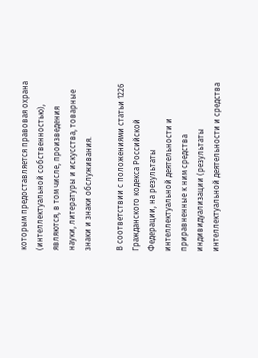которым предоставляется правовая охрана (интеллектуальной собственностью), являются, в том числе, произведения науки, литературы и искусства, товарные знаки и знаки обслуживания.

В соответствии с положениями статьи 1226 Гражданского кодекса Российской Федерации, на результаты интеллектуальной деятельности и приравненные к ним средства индивидуализации (результаты интеллектуальной деятельности и средства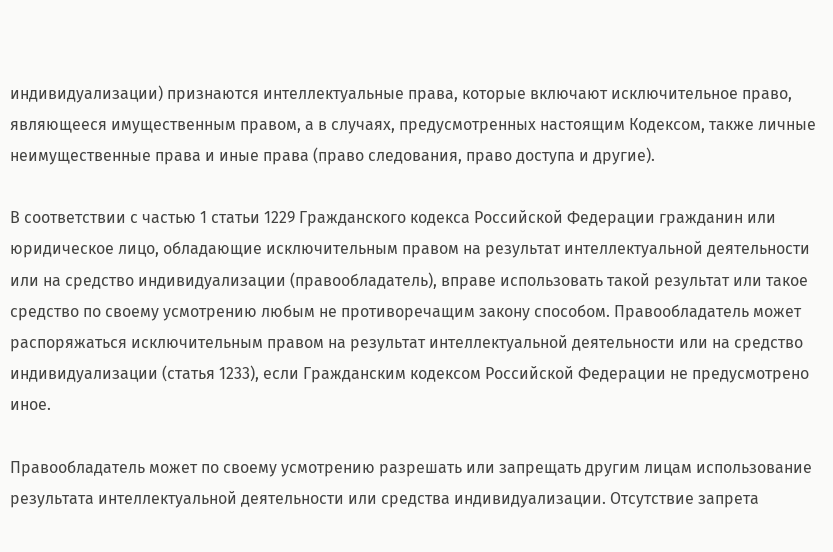индивидуализации) признаются интеллектуальные права, которые включают исключительное право, являющееся имущественным правом, а в случаях, предусмотренных настоящим Кодексом, также личные неимущественные права и иные права (право следования, право доступа и другие).

В соответствии с частью 1 статьи 1229 Гражданского кодекса Российской Федерации гражданин или юридическое лицо, обладающие исключительным правом на результат интеллектуальной деятельности или на средство индивидуализации (правообладатель), вправе использовать такой результат или такое средство по своему усмотрению любым не противоречащим закону способом. Правообладатель может распоряжаться исключительным правом на результат интеллектуальной деятельности или на средство индивидуализации (статья 1233), если Гражданским кодексом Российской Федерации не предусмотрено иное.

Правообладатель может по своему усмотрению разрешать или запрещать другим лицам использование результата интеллектуальной деятельности или средства индивидуализации. Отсутствие запрета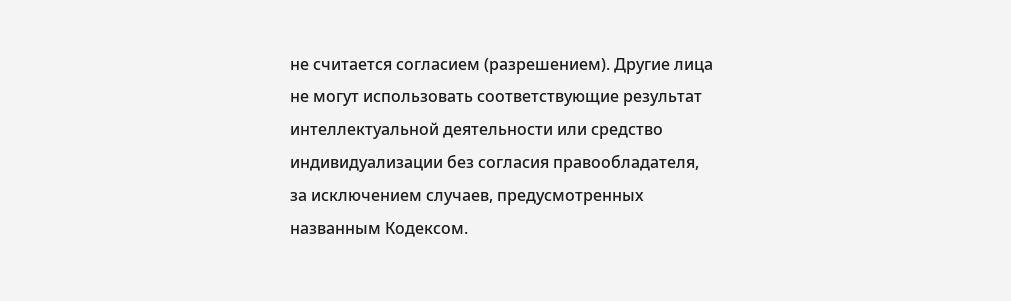не считается согласием (разрешением). Другие лица не могут использовать соответствующие результат интеллектуальной деятельности или средство индивидуализации без согласия правообладателя, за исключением случаев, предусмотренных названным Кодексом.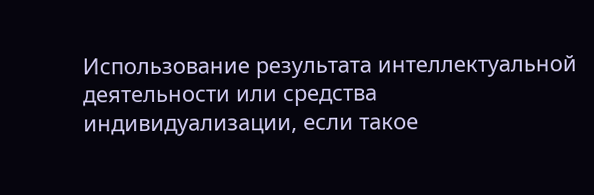Использование результата интеллектуальной деятельности или средства индивидуализации, если такое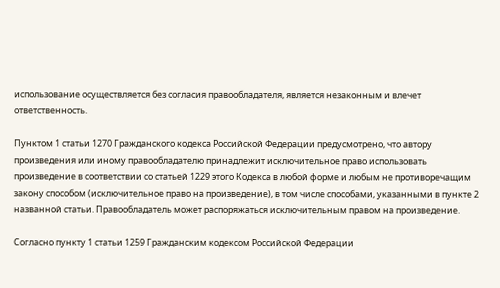использование осуществляется без согласия правообладателя, является незаконным и влечет ответственность.

Пунктом 1 статьи 1270 Гражданского кодекса Российской Федерации предусмотрено, что автору произведения или иному правообладателю принадлежит исключительное право использовать произведение в соответствии со статьей 1229 этого Кодекса в любой форме и любым не противоречащим закону способом (исключительное право на произведение), в том числе способами, указанными в пункте 2 названной статьи. Правообладатель может распоряжаться исключительным правом на произведение.

Согласно пункту 1 статьи 1259 Гражданским кодексом Российской Федерации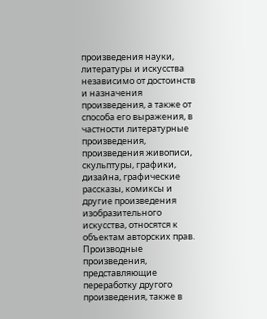произведения науки, литературы и искусства независимо от достоинств и назначения произведения, а также от способа его выражения, в частности литературные произведения, произведения живописи, скульптуры, графики, дизайна, графические рассказы, комиксы и другие произведения изобразительного искусства, относятся к объектам авторских прав. Производные произведения, представляющие переработку другого произведения, также в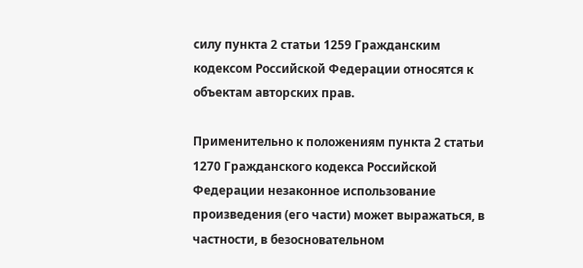силу пункта 2 статьи 1259 Гражданским кодексом Российской Федерации относятся к объектам авторских прав.

Применительно к положениям пункта 2 статьи 1270 Гражданского кодекса Российской Федерации незаконное использование произведения (его части) может выражаться, в частности, в безосновательном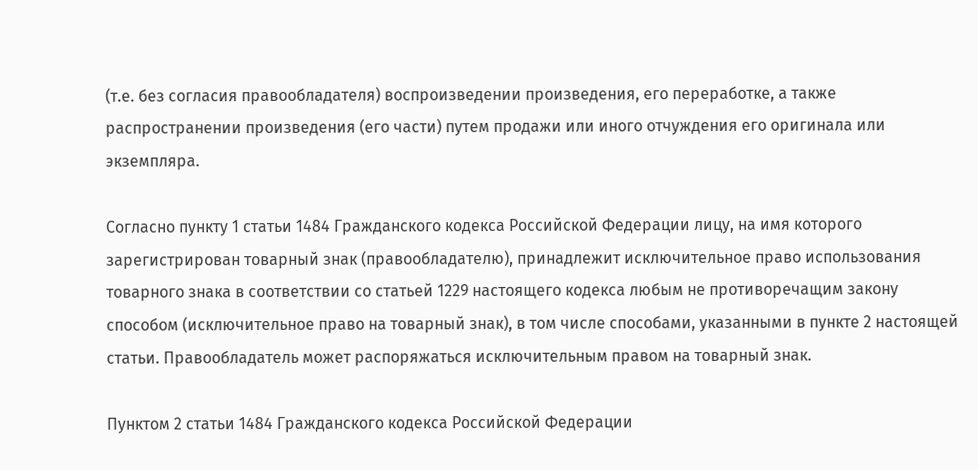(т.е. без согласия правообладателя) воспроизведении произведения, его переработке, а также распространении произведения (его части) путем продажи или иного отчуждения его оригинала или экземпляра.

Согласно пункту 1 статьи 1484 Гражданского кодекса Российской Федерации лицу, на имя которого зарегистрирован товарный знак (правообладателю), принадлежит исключительное право использования товарного знака в соответствии со статьей 1229 настоящего кодекса любым не противоречащим закону способом (исключительное право на товарный знак), в том числе способами, указанными в пункте 2 настоящей статьи. Правообладатель может распоряжаться исключительным правом на товарный знак.

Пунктом 2 статьи 1484 Гражданского кодекса Российской Федерации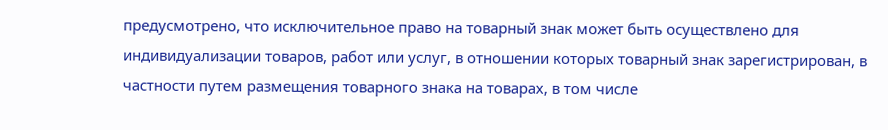предусмотрено, что исключительное право на товарный знак может быть осуществлено для индивидуализации товаров, работ или услуг, в отношении которых товарный знак зарегистрирован, в частности путем размещения товарного знака на товарах, в том числе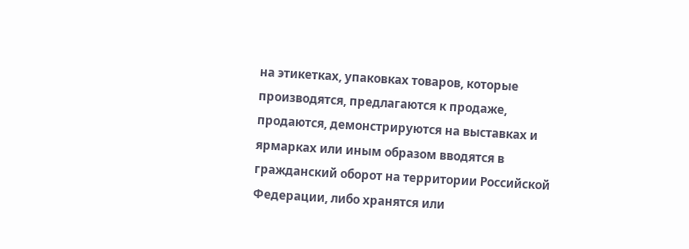на этикетках, упаковках товаров, которые производятся, предлагаются к продаже, продаются, демонстрируются на выставках и ярмарках или иным образом вводятся в гражданский оборот на территории Российской Федерации, либо хранятся или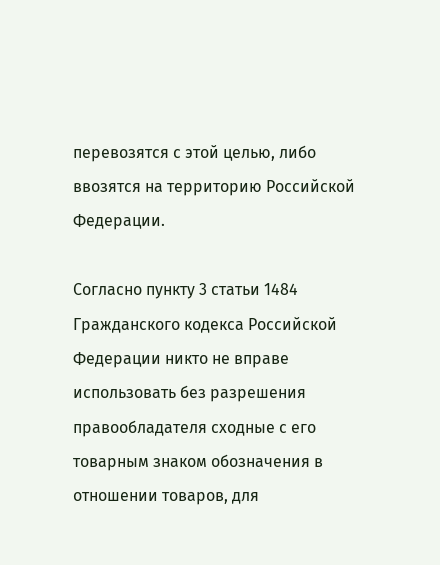перевозятся с этой целью, либо ввозятся на территорию Российской Федерации.

Согласно пункту 3 статьи 1484 Гражданского кодекса Российской Федерации никто не вправе использовать без разрешения правообладателя сходные с его товарным знаком обозначения в отношении товаров, для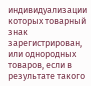индивидуализации которых товарный знак зарегистрирован, или однородных товаров, если в результате такого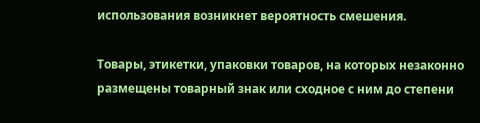использования возникнет вероятность смешения.

Товары, этикетки, упаковки товаров, на которых незаконно размещены товарный знак или сходное с ним до степени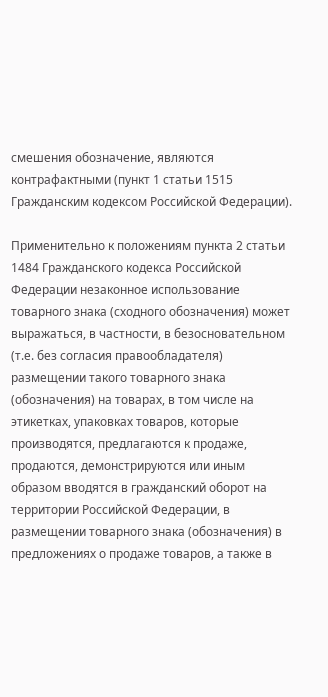смешения обозначение, являются контрафактными (пункт 1 статьи 1515 Гражданским кодексом Российской Федерации).

Применительно к положениям пункта 2 статьи 1484 Гражданского кодекса Российской Федерации незаконное использование товарного знака (сходного обозначения) может выражаться, в частности, в безосновательном (т.е. без согласия правообладателя) размещении такого товарного знака (обозначения) на товарах, в том числе на этикетках, упаковках товаров, которые производятся, предлагаются к продаже, продаются, демонстрируются или иным образом вводятся в гражданский оборот на территории Российской Федерации, в размещении товарного знака (обозначения) в предложениях о продаже товаров, а также в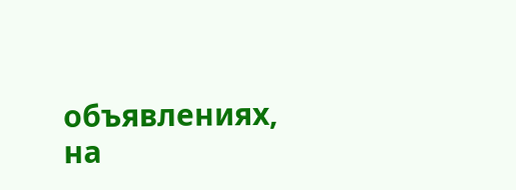объявлениях, на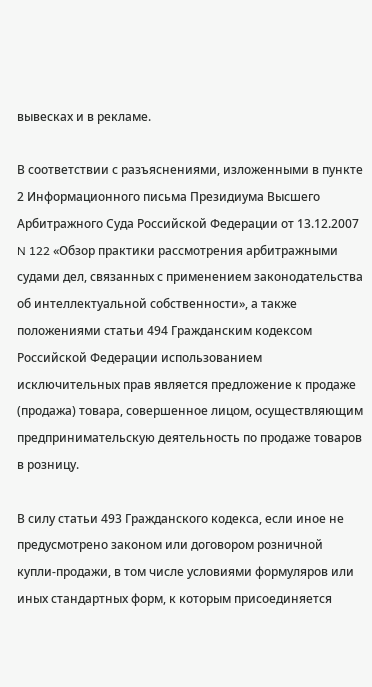вывесках и в рекламе.

В соответствии с разъяснениями, изложенными в пункте 2 Информационного письма Президиума Высшего Арбитражного Суда Российской Федерации от 13.12.2007 N 122 «Обзор практики рассмотрения арбитражными судами дел, связанных с применением законодательства об интеллектуальной собственности», а также положениями статьи 494 Гражданским кодексом Российской Федерации использованием исключительных прав является предложение к продаже (продажа) товара, совершенное лицом, осуществляющим предпринимательскую деятельность по продаже товаров в розницу.

В силу статьи 493 Гражданского кодекса, если иное не предусмотрено законом или договором розничной купли-продажи, в том числе условиями формуляров или иных стандартных форм, к которым присоединяется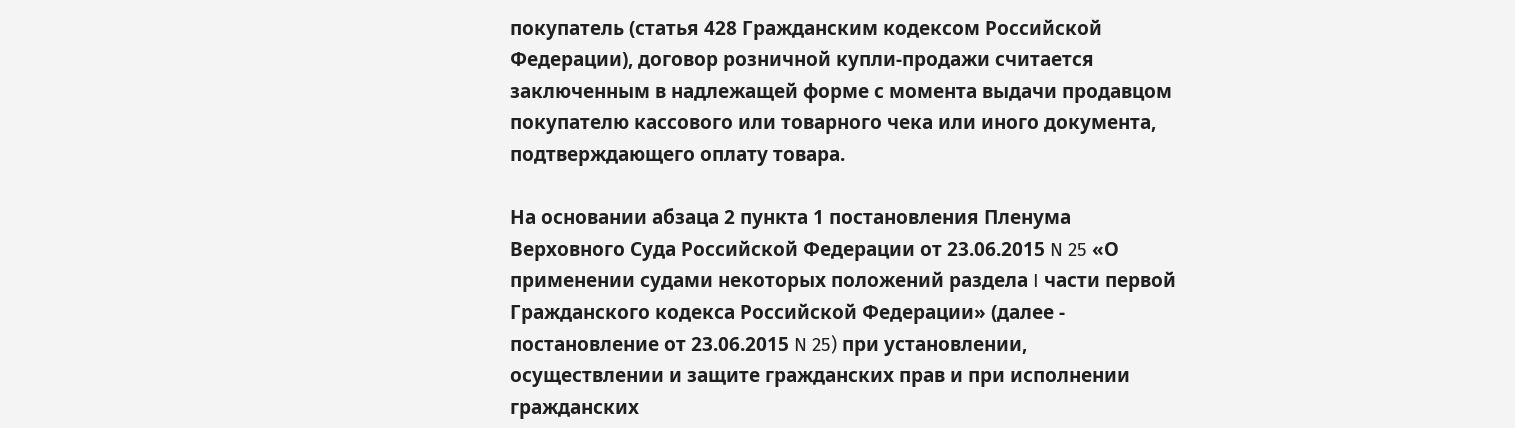покупатель (статья 428 Гражданским кодексом Российской Федерации), договор розничной купли-продажи считается заключенным в надлежащей форме с момента выдачи продавцом покупателю кассового или товарного чека или иного документа, подтверждающего оплату товара.

На основании абзаца 2 пункта 1 постановления Пленума Верховного Суда Российской Федерации от 23.06.2015 N 25 «О применении судами некоторых положений раздела I части первой Гражданского кодекса Российской Федерации» (далее - постановление от 23.06.2015 N 25) при установлении, осуществлении и защите гражданских прав и при исполнении гражданских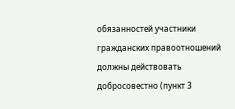обязанностей участники гражданских правоотношений должны действовать добросовестно (пункт 3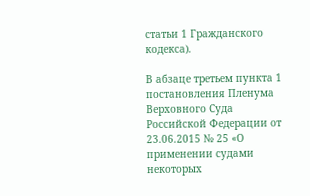статьи 1 Гражданского кодекса).

В абзаце третьем пункта 1 постановления Пленума Верховного Суда Российской Федерации от 23.06.2015 № 25 «О применении судами некоторых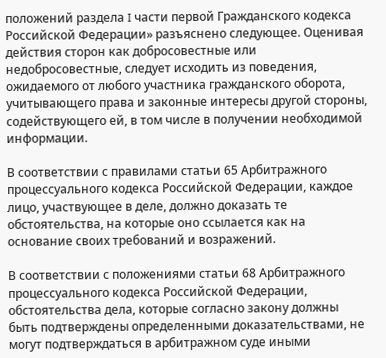положений раздела I части первой Гражданского кодекса Российской Федерации» разъяснено следующее. Оценивая действия сторон как добросовестные или недобросовестные, следует исходить из поведения, ожидаемого от любого участника гражданского оборота, учитывающего права и законные интересы другой стороны, содействующего ей, в том числе в получении необходимой информации.

В соответствии с правилами статьи 65 Арбитражного процессуального кодекса Российской Федерации, каждое лицо, участвующее в деле, должно доказать те обстоятельства, на которые оно ссылается как на основание своих требований и возражений.

В соответствии с положениями статьи 68 Арбитражного процессуального кодекса Российской Федерации, обстоятельства дела, которые согласно закону должны быть подтверждены определенными доказательствами, не могут подтверждаться в арбитражном суде иными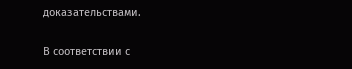доказательствами.

В соответствии с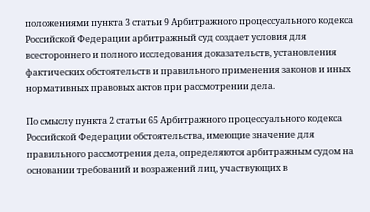положениями пункта 3 статьи 9 Арбитражного процессуального кодекса Российской Федерации арбитражный суд создает условия для всестороннего и полного исследования доказательств, установления фактических обстоятельств и правильного применения законов и иных нормативных правовых актов при рассмотрении дела.

По смыслу пункта 2 статьи 65 Арбитражного процессуального кодекса Российской Федерации обстоятельства, имеющие значение для правильного рассмотрения дела, определяются арбитражным судом на основании требований и возражений лиц, участвующих в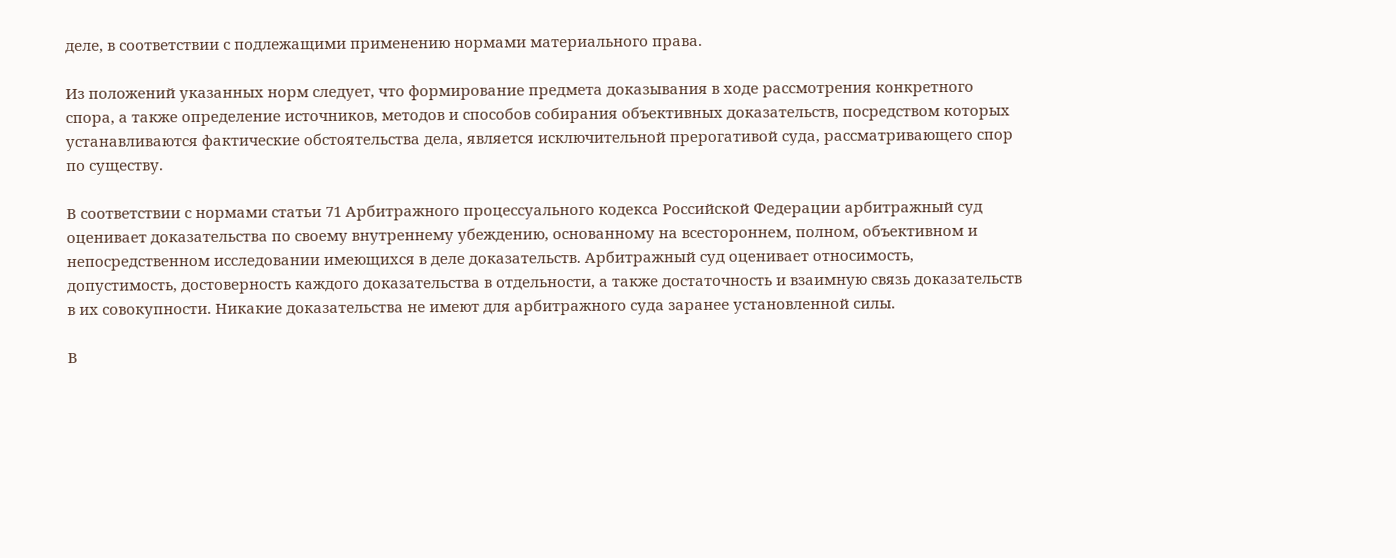деле, в соответствии с подлежащими применению нормами материального права.

Из положений указанных норм следует, что формирование предмета доказывания в ходе рассмотрения конкретного спора, а также определение источников, методов и способов собирания объективных доказательств, посредством которых устанавливаются фактические обстоятельства дела, является исключительной прерогативой суда, рассматривающего спор по существу.

В соответствии с нормами статьи 71 Арбитражного процессуального кодекса Российской Федерации арбитражный суд оценивает доказательства по своему внутреннему убеждению, основанному на всестороннем, полном, объективном и непосредственном исследовании имеющихся в деле доказательств. Арбитражный суд оценивает относимость, допустимость, достоверность каждого доказательства в отдельности, а также достаточность и взаимную связь доказательств в их совокупности. Никакие доказательства не имеют для арбитражного суда заранее установленной силы.

В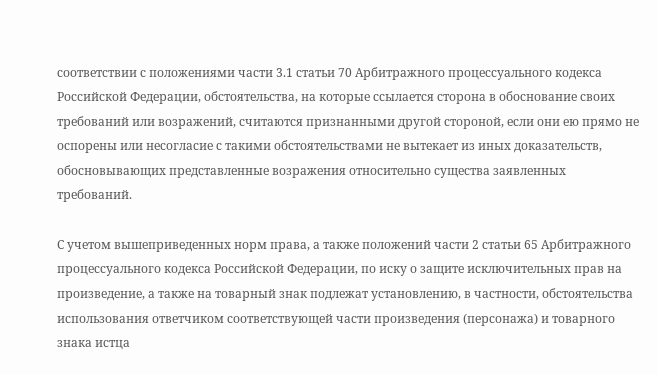соответствии с положениями части 3.1 статьи 70 Арбитражного процессуального кодекса Российской Федерации, обстоятельства, на которые ссылается сторона в обоснование своих требований или возражений, считаются признанными другой стороной, если они ею прямо не оспорены или несогласие с такими обстоятельствами не вытекает из иных доказательств, обосновывающих представленные возражения относительно существа заявленных требований.

С учетом вышеприведенных норм права, а также положений части 2 статьи 65 Арбитражного процессуального кодекса Российской Федерации, по иску о защите исключительных прав на произведение, а также на товарный знак подлежат установлению, в частности, обстоятельства использования ответчиком соответствующей части произведения (персонажа) и товарного знака истца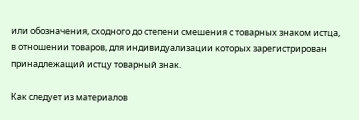или обозначения, сходного до степени смешения с товарных знаком истца, в отношении товаров, для индивидуализации которых зарегистрирован принадлежащий истцу товарный знак.

Как следует из материалов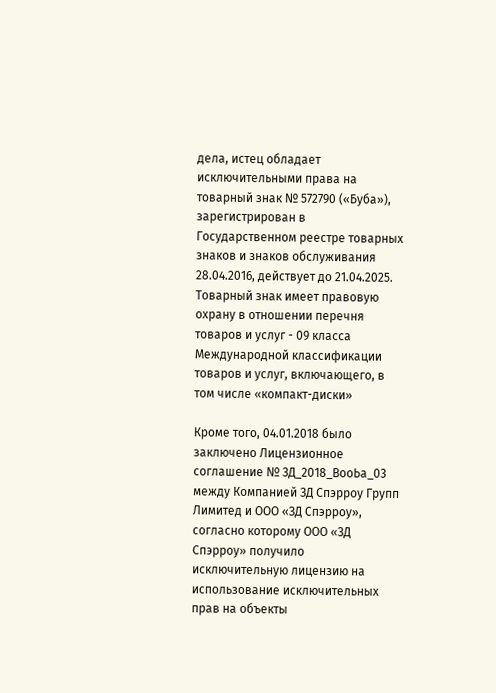дела, истец обладает исключительными права на товарный знак № 572790 («Буба»), зарегистрирован в Государственном реестре товарных знаков и знаков обслуживания 28.04.2016, действует до 21.04.2025. Товарный знак имеет правовую охрану в отношении перечня товаров и услуг - 09 класса Международной классификации товаров и услуг, включающего, в том числе «компакт-диски»

Кроме того, 04.01.2018 было заключено Лицензионное соглашение № ЗД_2018_ВооЬа_03 между Компанией ЗД Спэрроу Групп Лимитед и ООО «ЗД Спэрроу», согласно которому ООО «ЗД Спэрроу» получило исключительную лицензию на использование исключительных прав на объекты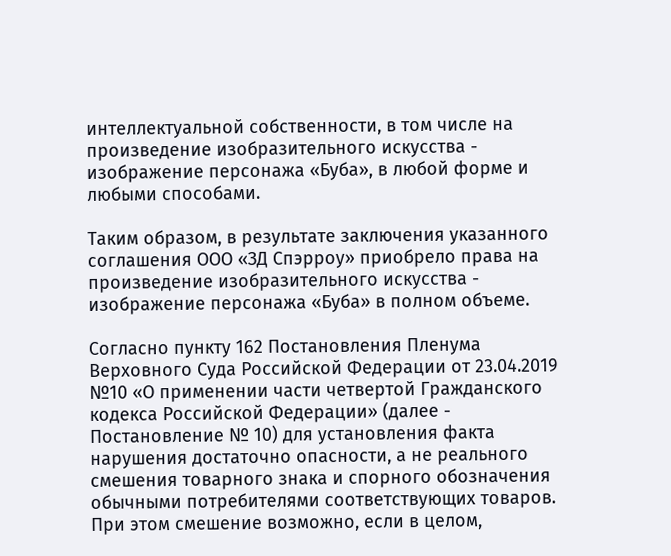интеллектуальной собственности, в том числе на произведение изобразительного искусства - изображение персонажа «Буба», в любой форме и любыми способами.

Таким образом, в результате заключения указанного соглашения ООО «ЗД Спэрроу» приобрело права на произведение изобразительного искусства - изображение персонажа «Буба» в полном объеме.

Согласно пункту 162 Постановления Пленума Верховного Суда Российской Федерации от 23.04.2019 №10 «О применении части четвертой Гражданского кодекса Российской Федерации» (далее - Постановление № 10) для установления факта нарушения достаточно опасности, а не реального смешения товарного знака и спорного обозначения обычными потребителями соответствующих товаров. При этом смешение возможно, если в целом,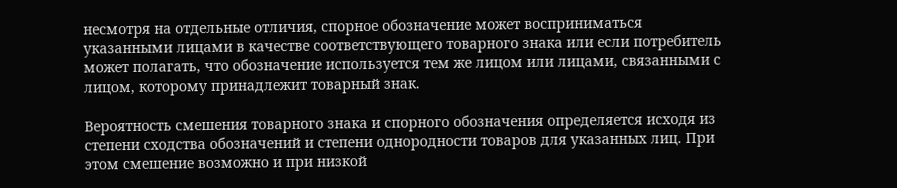несмотря на отдельные отличия, спорное обозначение может восприниматься указанными лицами в качестве соответствующего товарного знака или если потребитель может полагать, что обозначение используется тем же лицом или лицами, связанными с лицом, которому принадлежит товарный знак.

Вероятность смешения товарного знака и спорного обозначения определяется исходя из степени сходства обозначений и степени однородности товаров для указанных лиц. При этом смешение возможно и при низкой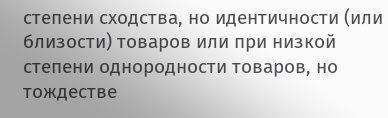степени сходства, но идентичности (или близости) товаров или при низкой степени однородности товаров, но тождестве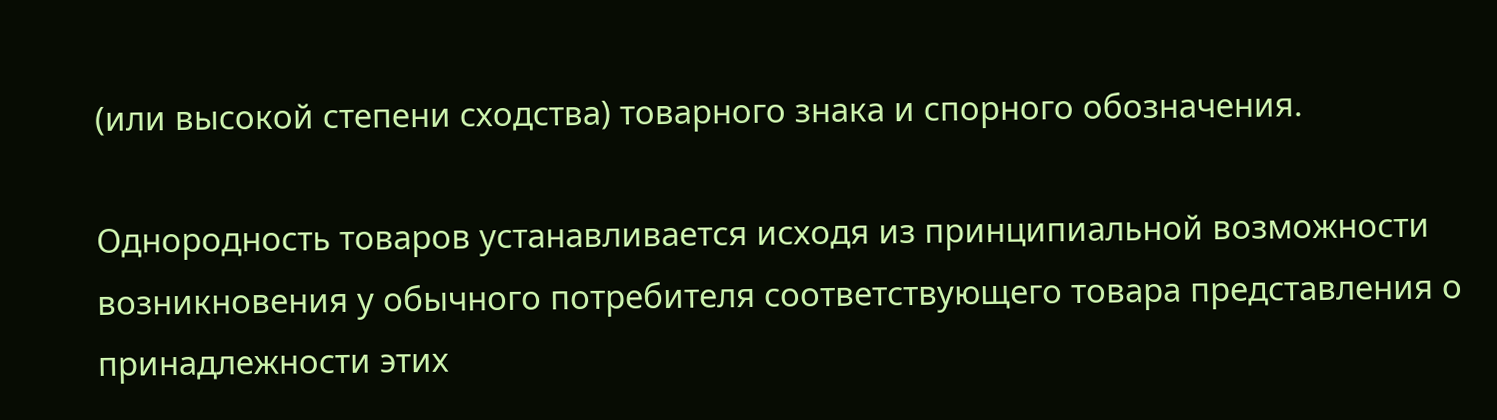(или высокой степени сходства) товарного знака и спорного обозначения.

Однородность товаров устанавливается исходя из принципиальной возможности возникновения у обычного потребителя соответствующего товара представления о принадлежности этих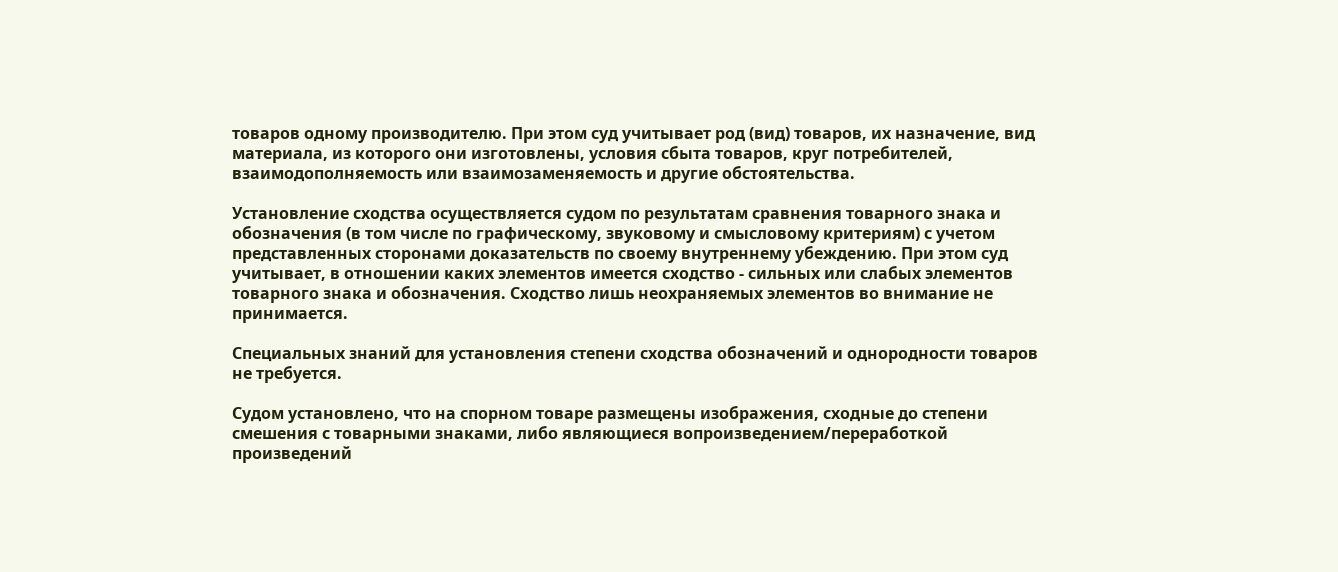товаров одному производителю. При этом суд учитывает род (вид) товаров, их назначение, вид материала, из которого они изготовлены, условия сбыта товаров, круг потребителей, взаимодополняемость или взаимозаменяемость и другие обстоятельства.

Установление сходства осуществляется судом по результатам сравнения товарного знака и обозначения (в том числе по графическому, звуковому и смысловому критериям) с учетом представленных сторонами доказательств по своему внутреннему убеждению. При этом суд учитывает, в отношении каких элементов имеется сходство - сильных или слабых элементов товарного знака и обозначения. Сходство лишь неохраняемых элементов во внимание не принимается.

Специальных знаний для установления степени сходства обозначений и однородности товаров не требуется.

Судом установлено, что на спорном товаре размещены изображения, сходные до степени смешения с товарными знаками, либо являющиеся вопроизведением/переработкой произведений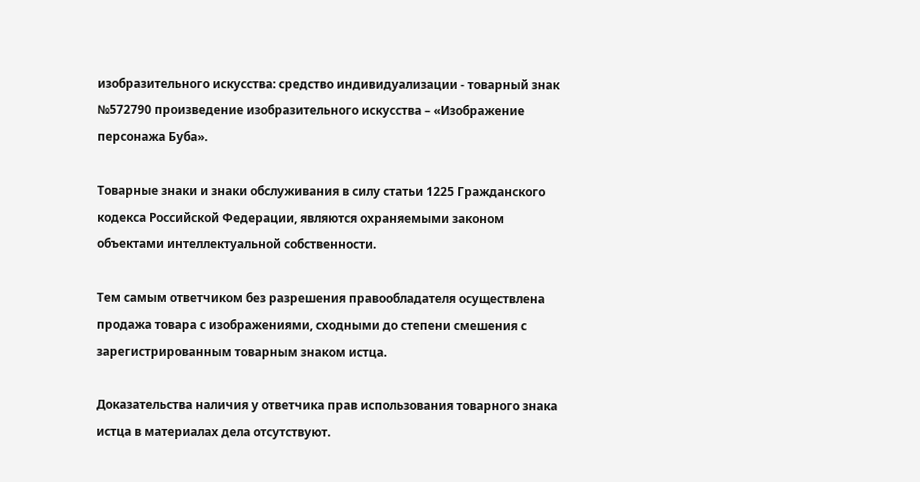изобразительного искусства: средство индивидуализации - товарный знак №572790 произведение изобразительного искусства – «Изображение персонажа Буба».

Товарные знаки и знаки обслуживания в силу статьи 1225 Гражданского кодекса Российской Федерации, являются охраняемыми законом объектами интеллектуальной собственности.

Тем самым ответчиком без разрешения правообладателя осуществлена продажа товара с изображениями, сходными до степени смешения с зарегистрированным товарным знаком истца.

Доказательства наличия у ответчика прав использования товарного знака истца в материалах дела отсутствуют.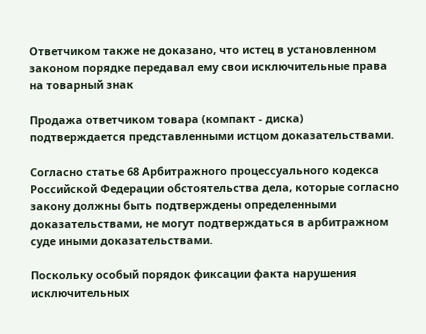Ответчиком также не доказано, что истец в установленном законом порядке передавал ему свои исключительные права на товарный знак

Продажа ответчиком товара (компакт - диска) подтверждается представленными истцом доказательствами.

Согласно статье 68 Арбитражного процессуального кодекса Российской Федерации обстоятельства дела, которые согласно закону должны быть подтверждены определенными доказательствами, не могут подтверждаться в арбитражном суде иными доказательствами.

Поскольку особый порядок фиксации факта нарушения исключительных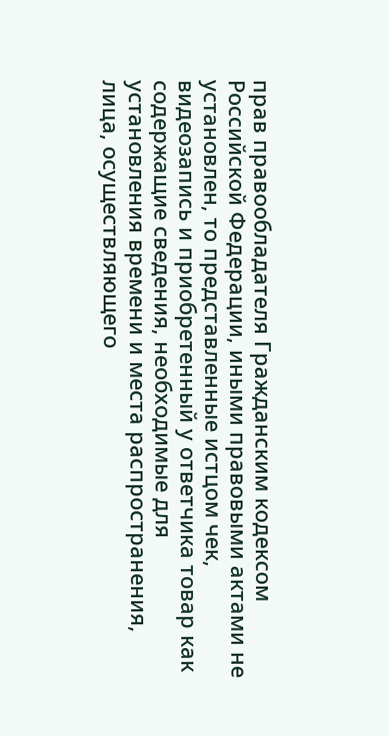прав правообладателя Гражданским кодексом Российской Федерации, иными правовыми актами не установлен, то представленные истцом чек, видеозапись и приобретенный у ответчика товар как содержащие сведения, необходимые для установления времени и места распространения, лица, осуществляющего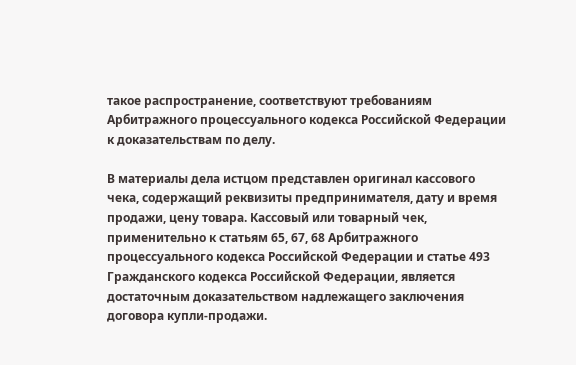такое распространение, соответствуют требованиям Арбитражного процессуального кодекса Российской Федерации к доказательствам по делу.

В материалы дела истцом представлен оригинал кассового чека, содержащий реквизиты предпринимателя, дату и время продажи, цену товара. Кассовый или товарный чек, применительно к статьям 65, 67, 68 Арбитражного процессуального кодекса Российской Федерации и статье 493 Гражданского кодекса Российской Федерации, является достаточным доказательством надлежащего заключения договора купли-продажи.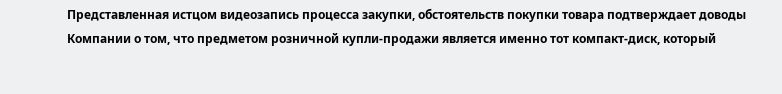Представленная истцом видеозапись процесса закупки, обстоятельств покупки товара подтверждает доводы Компании о том, что предметом розничной купли-продажи является именно тот компакт-диск, который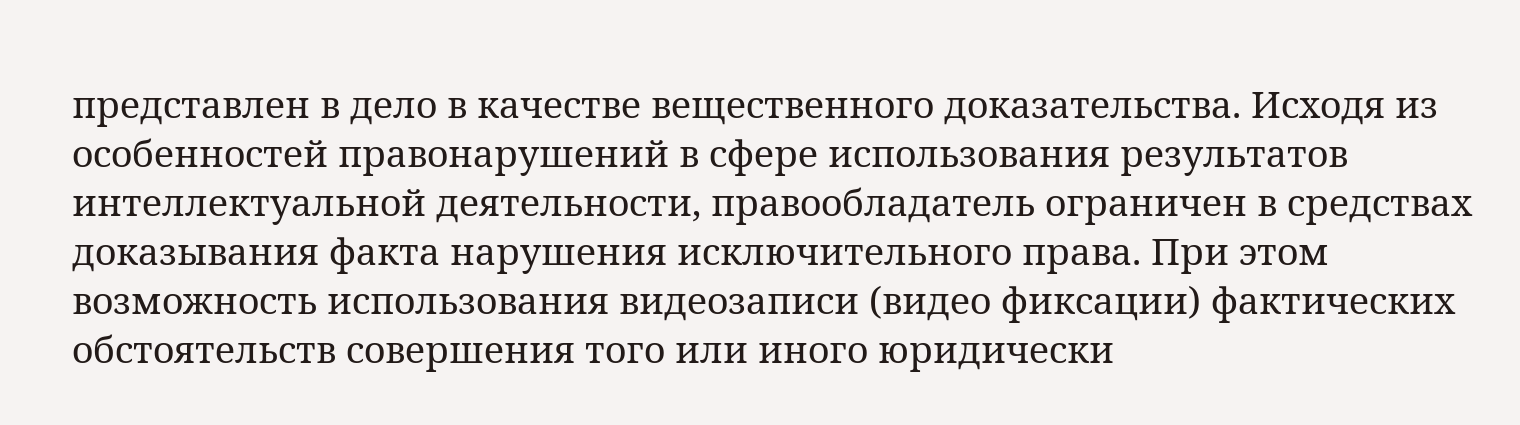представлен в дело в качестве вещественного доказательства. Исходя из особенностей правонарушений в сфере использования результатов интеллектуальной деятельности, правообладатель ограничен в средствах доказывания факта нарушения исключительного права. При этом возможность использования видеозаписи (видео фиксации) фактических обстоятельств совершения того или иного юридически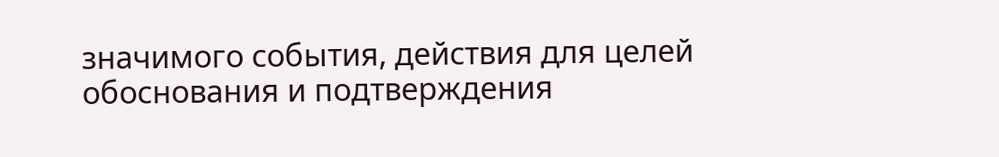значимого события, действия для целей обоснования и подтверждения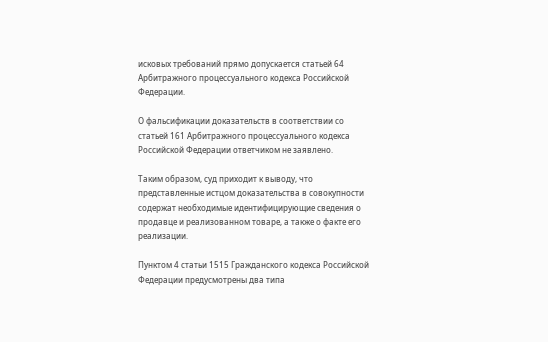исковых требований прямо допускается статьей 64 Арбитражного процессуального кодекса Российской Федерации.

О фальсификации доказательств в соответствии со статьей 161 Арбитражного процессуального кодекса Российской Федерации ответчиком не заявлено.

Таким образом, суд приходит к выводу, что представленные истцом доказательства в совокупности содержат необходимые идентифицирующие сведения о продавце и реализованном товаре, а также о факте его реализации.

Пунктом 4 статьи 1515 Гражданского кодекса Российской Федерации предусмотрены два типа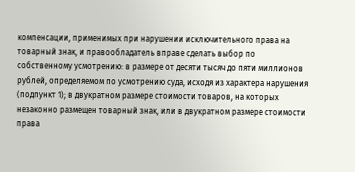компенсации, применимых при нарушении исключительного права на товарный знак, и правообладатель вправе сделать выбор по собственному усмотрению: в размере от десяти тысяч до пяти миллионов рублей, определяемом по усмотрению суда, исходя из характера нарушения (подпункт 1); в двукратном размере стоимости товаров, на которых незаконно размещен товарный знак, или в двукратном размере стоимости права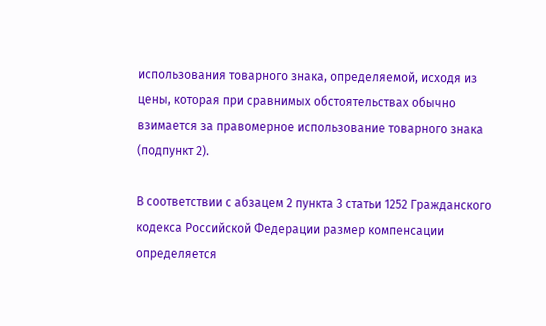использования товарного знака, определяемой, исходя из цены, которая при сравнимых обстоятельствах обычно взимается за правомерное использование товарного знака (подпункт 2).

В соответствии с абзацем 2 пункта 3 статьи 1252 Гражданского кодекса Российской Федерации размер компенсации определяется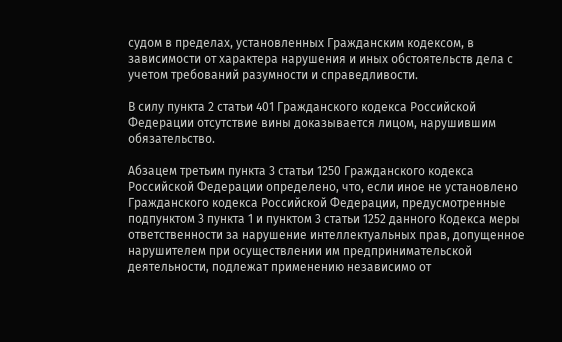судом в пределах, установленных Гражданским кодексом, в зависимости от характера нарушения и иных обстоятельств дела с учетом требований разумности и справедливости.

В силу пункта 2 статьи 401 Гражданского кодекса Российской Федерации отсутствие вины доказывается лицом, нарушившим обязательство.

Абзацем третьим пункта 3 статьи 1250 Гражданского кодекса Российской Федерации определено, что, если иное не установлено Гражданского кодекса Российской Федерации, предусмотренные подпунктом 3 пункта 1 и пунктом 3 статьи 1252 данного Кодекса меры ответственности за нарушение интеллектуальных прав, допущенное нарушителем при осуществлении им предпринимательской деятельности, подлежат применению независимо от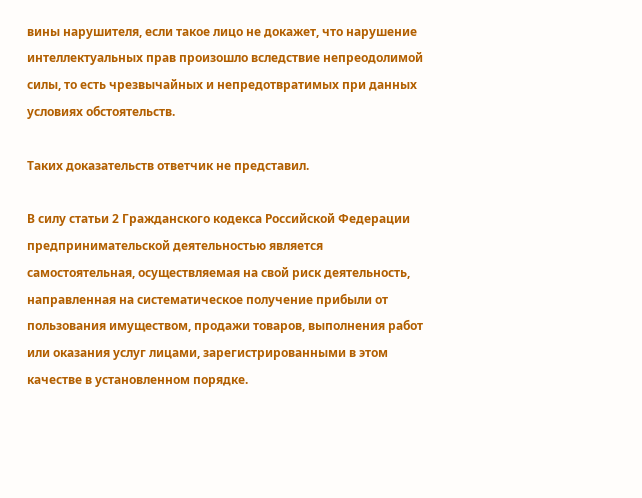вины нарушителя, если такое лицо не докажет, что нарушение интеллектуальных прав произошло вследствие непреодолимой силы, то есть чрезвычайных и непредотвратимых при данных условиях обстоятельств.

Таких доказательств ответчик не представил.

В силу статьи 2 Гражданского кодекса Российской Федерации предпринимательской деятельностью является самостоятельная, осуществляемая на свой риск деятельность, направленная на систематическое получение прибыли от пользования имуществом, продажи товаров, выполнения работ или оказания услуг лицами, зарегистрированными в этом качестве в установленном порядке.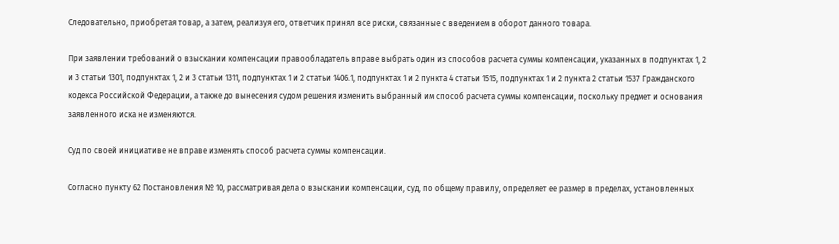Следовательно, приобретая товар, а затем, реализуя его, ответчик принял все риски, связанные с введением в оборот данного товара.

При заявлении требований о взыскании компенсации правообладатель вправе выбрать один из способов расчета суммы компенсации, указанных в подпунктах 1, 2 и 3 статьи 1301, подпунктах 1, 2 и 3 статьи 1311, подпунктах 1 и 2 статьи 1406.1, подпунктах 1 и 2 пункта 4 статьи 1515, подпунктах 1 и 2 пункта 2 статьи 1537 Гражданского кодекса Российской Федерации, а также до вынесения судом решения изменить выбранный им способ расчета суммы компенсации, поскольку предмет и основания заявленного иска не изменяются.

Суд по своей инициативе не вправе изменять способ расчета суммы компенсации.

Согласно пункту 62 Постановления № 10, рассматривая дела о взыскании компенсации, суд, по общему правилу, определяет ее размер в пределах, установленных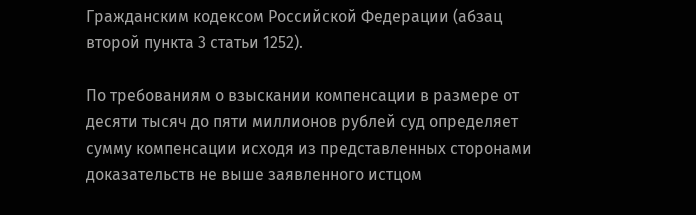Гражданским кодексом Российской Федерации (абзац второй пункта 3 статьи 1252).

По требованиям о взыскании компенсации в размере от десяти тысяч до пяти миллионов рублей суд определяет сумму компенсации исходя из представленных сторонами доказательств не выше заявленного истцом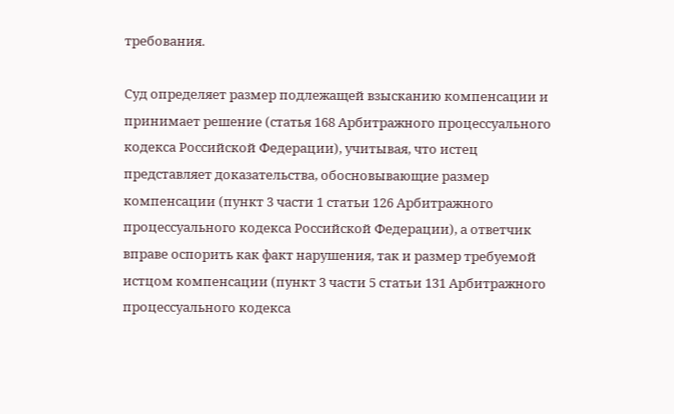требования.

Суд определяет размер подлежащей взысканию компенсации и принимает решение (статья 168 Арбитражного процессуального кодекса Российской Федерации), учитывая, что истец представляет доказательства, обосновывающие размер компенсации (пункт 3 части 1 статьи 126 Арбитражного процессуального кодекса Российской Федерации), а ответчик вправе оспорить как факт нарушения, так и размер требуемой истцом компенсации (пункт 3 части 5 статьи 131 Арбитражного процессуального кодекса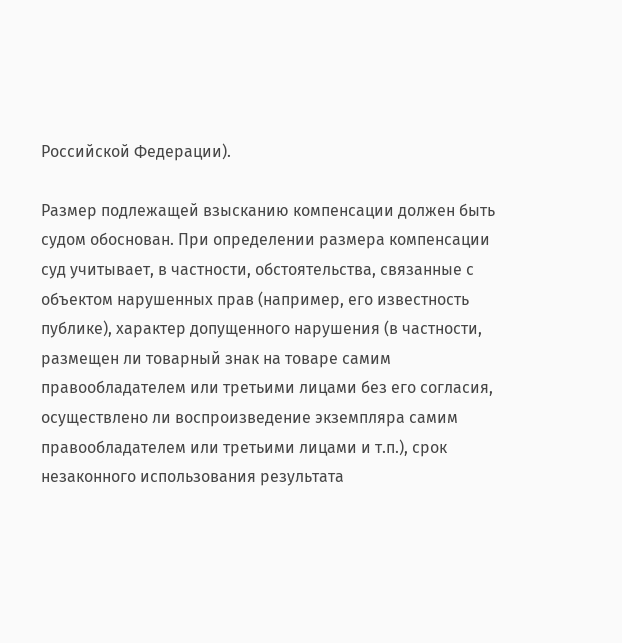Российской Федерации).

Размер подлежащей взысканию компенсации должен быть судом обоснован. При определении размера компенсации суд учитывает, в частности, обстоятельства, связанные с объектом нарушенных прав (например, его известность публике), характер допущенного нарушения (в частности, размещен ли товарный знак на товаре самим правообладателем или третьими лицами без его согласия, осуществлено ли воспроизведение экземпляра самим правообладателем или третьими лицами и т.п.), срок незаконного использования результата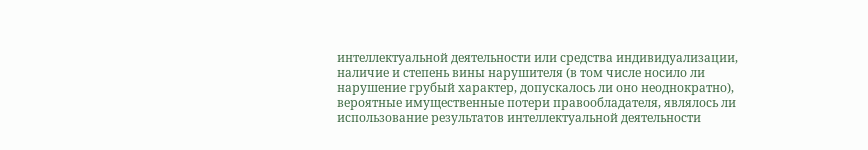интеллектуальной деятельности или средства индивидуализации, наличие и степень вины нарушителя (в том числе носило ли нарушение грубый характер, допускалось ли оно неоднократно), вероятные имущественные потери правообладателя, являлось ли использование результатов интеллектуальной деятельности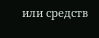или средств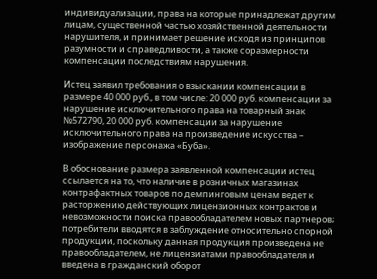индивидуализации, права на которые принадлежат другим лицам, существенной частью хозяйственной деятельности нарушителя, и принимает решение исходя из принципов разумности и справедливости, а также соразмерности компенсации последствиям нарушения.

Истец заявил требования о взыскании компенсации в размере 40 000 руб., в том числе: 20 000 руб. компенсации за нарушение исключительного права на товарный знак №572790, 20 000 руб. компенсации за нарушение исключительного права на произведение искусства – изображение персонажа «Буба».

В обоснование размера заявленной компенсации истец ссылается на то, что наличие в розничных магазинах контрафактных товаров по демпинговым ценам ведет к расторжению действующих лицензионных контрактов и невозможности поиска правообладателем новых партнеров; потребители вводятся в заблуждение относительно спорной продукции, поскольку данная продукция произведена не правообладателем, не лицензиатами правообладателя и введена в гражданский оборот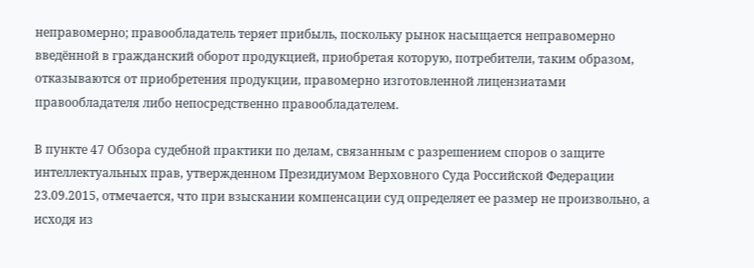неправомерно; правообладатель теряет прибыль, поскольку рынок насыщается неправомерно введённой в гражданский оборот продукцией, приобретая которую, потребители, таким образом, отказываются от приобретения продукции, правомерно изготовленной лицензиатами правообладателя либо непосредственно правообладателем.

В пункте 47 Обзора судебной практики по делам, связанным с разрешением споров о защите интеллектуальных прав, утвержденном Президиумом Верховного Суда Российской Федерации 23.09.2015, отмечается, что при взыскании компенсации суд определяет ее размер не произвольно, а исходя из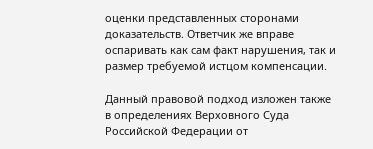оценки представленных сторонами доказательств. Ответчик же вправе оспаривать как сам факт нарушения, так и размер требуемой истцом компенсации.

Данный правовой подход изложен также в определениях Верховного Суда Российской Федерации от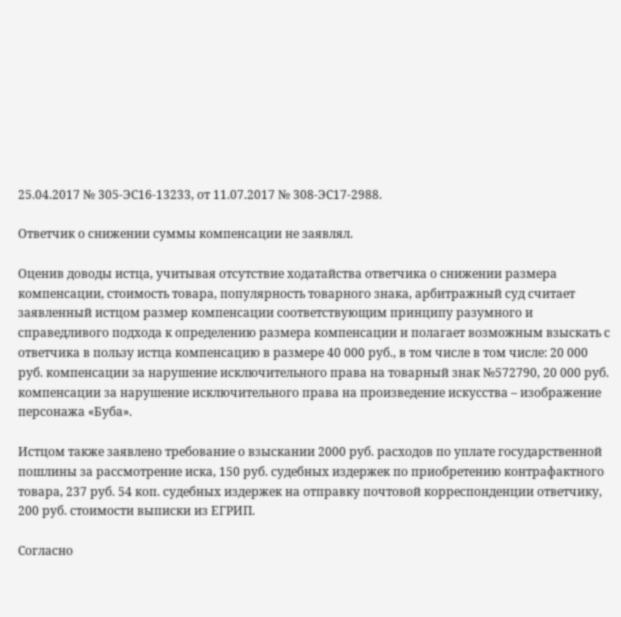25.04.2017 № 305-ЭС16-13233, от 11.07.2017 № 308-ЭС17-2988.

Ответчик о снижении суммы компенсации не заявлял.

Оценив доводы истца, учитывая отсутствие ходатайства ответчика о снижении размера компенсации, стоимость товара, популярность товарного знака, арбитражный суд считает заявленный истцом размер компенсации соответствующим принципу разумного и справедливого подхода к определению размера компенсации и полагает возможным взыскать с ответчика в пользу истца компенсацию в размере 40 000 руб., в том числе в том числе: 20 000 руб. компенсации за нарушение исключительного права на товарный знак №572790, 20 000 руб. компенсации за нарушение исключительного права на произведение искусства – изображение персонажа «Буба».

Истцом также заявлено требование о взыскании 2000 руб. расходов по уплате государственной пошлины за рассмотрение иска, 150 руб. судебных издержек по приобретению контрафактного товара, 237 руб. 54 коп. судебных издержек на отправку почтовой корреспонденции ответчику, 200 руб. стоимости выписки из ЕГРИП.

Согласно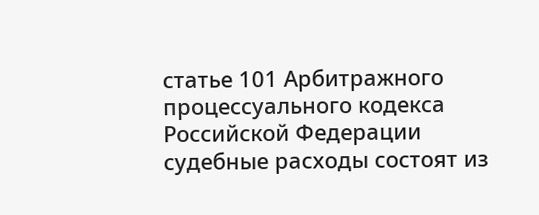статье 101 Арбитражного процессуального кодекса Российской Федерации судебные расходы состоят из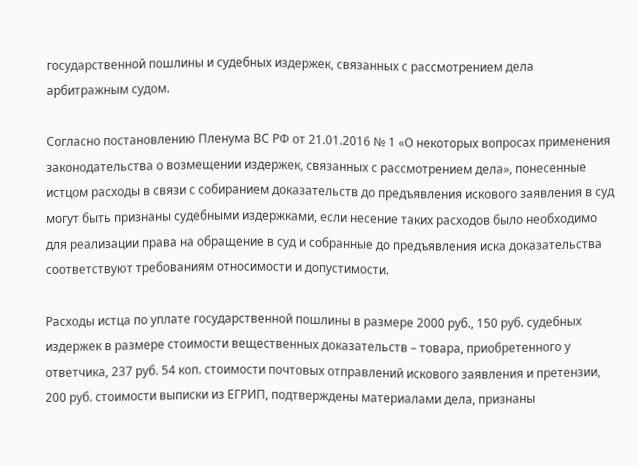государственной пошлины и судебных издержек, связанных с рассмотрением дела арбитражным судом.

Согласно постановлению Пленума ВС РФ от 21.01.2016 № 1 «О некоторых вопросах применения законодательства о возмещении издержек, связанных с рассмотрением дела», понесенные истцом расходы в связи с собиранием доказательств до предъявления искового заявления в суд могут быть признаны судебными издержками, если несение таких расходов было необходимо для реализации права на обращение в суд и собранные до предъявления иска доказательства соответствуют требованиям относимости и допустимости.

Расходы истца по уплате государственной пошлины в размере 2000 руб., 150 руб. судебных издержек в размере стоимости вещественных доказательств – товара, приобретенного у ответчика, 237 руб. 54 коп. стоимости почтовых отправлений искового заявления и претензии, 200 руб. стоимости выписки из ЕГРИП, подтверждены материалами дела, признаны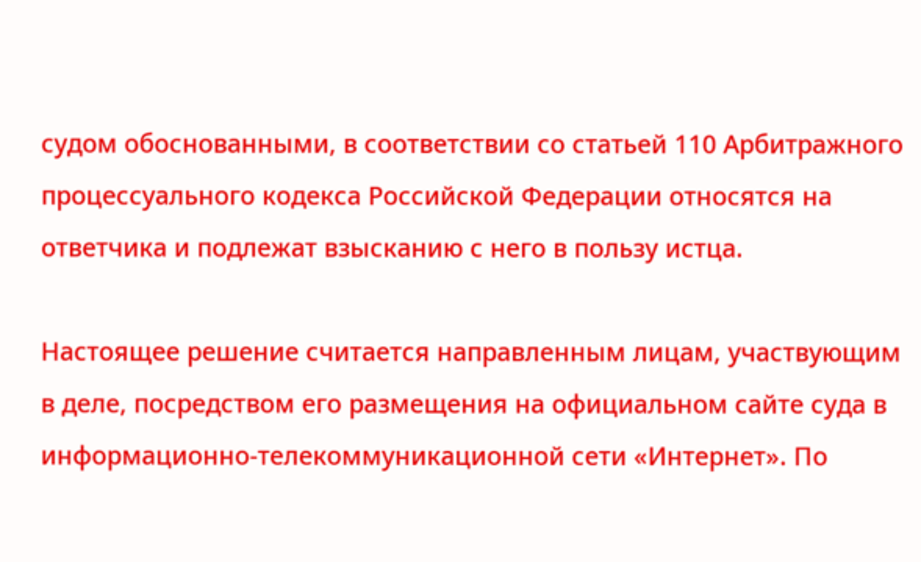судом обоснованными, в соответствии со статьей 110 Арбитражного процессуального кодекса Российской Федерации относятся на ответчика и подлежат взысканию с него в пользу истца.

Настоящее решение считается направленным лицам, участвующим в деле, посредством его размещения на официальном сайте суда в информационно-телекоммуникационной сети «Интернет». По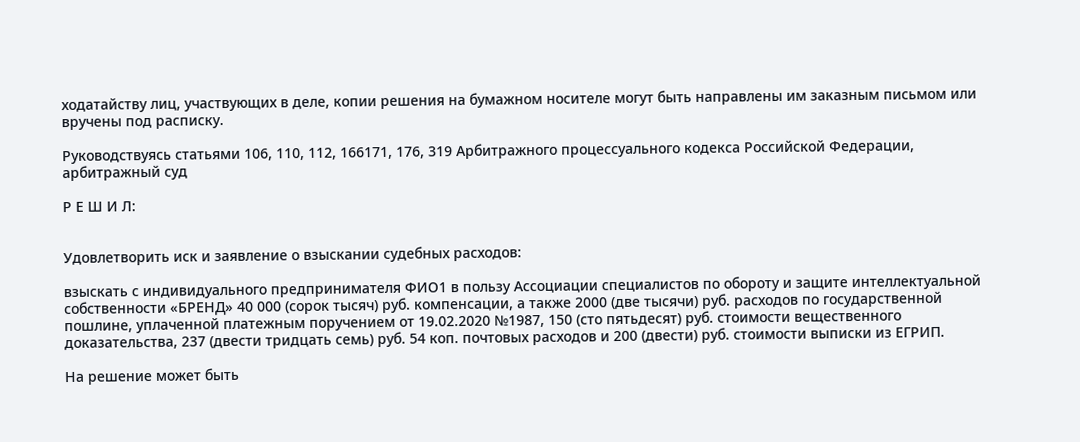ходатайству лиц, участвующих в деле, копии решения на бумажном носителе могут быть направлены им заказным письмом или вручены под расписку.

Руководствуясь статьями 106, 110, 112, 166171, 176, 319 Арбитражного процессуального кодекса Российской Федерации, арбитражный суд

Р Е Ш И Л:


Удовлетворить иск и заявление о взыскании судебных расходов:

взыскать с индивидуального предпринимателя ФИО1 в пользу Ассоциации специалистов по обороту и защите интеллектуальной собственности «БРЕНД» 40 000 (сорок тысяч) руб. компенсации, а также 2000 (две тысячи) руб. расходов по государственной пошлине, уплаченной платежным поручением от 19.02.2020 №1987, 150 (сто пятьдесят) руб. стоимости вещественного доказательства, 237 (двести тридцать семь) руб. 54 коп. почтовых расходов и 200 (двести) руб. стоимости выписки из ЕГРИП.

На решение может быть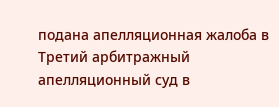подана апелляционная жалоба в Третий арбитражный апелляционный суд в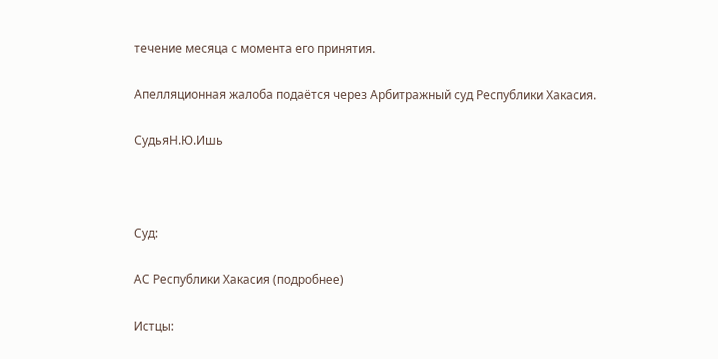течение месяца с момента его принятия.

Апелляционная жалоба подаётся через Арбитражный суд Республики Хакасия.

СудьяН.Ю.Ишь



Суд:

АС Республики Хакасия (подробнее)

Истцы: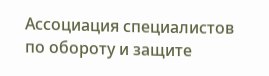Ассоциация специалистов по обороту и защите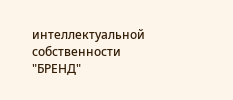интеллектуальной собственности "БРЕНД"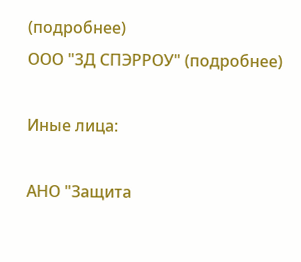(подробнее)
ООО "3Д СПЭРРОУ" (подробнее)

Иные лица:

АНО "Защита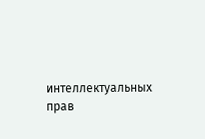интеллектуальных прав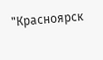"Красноярск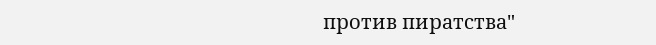против пиратства"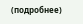(подробнее)